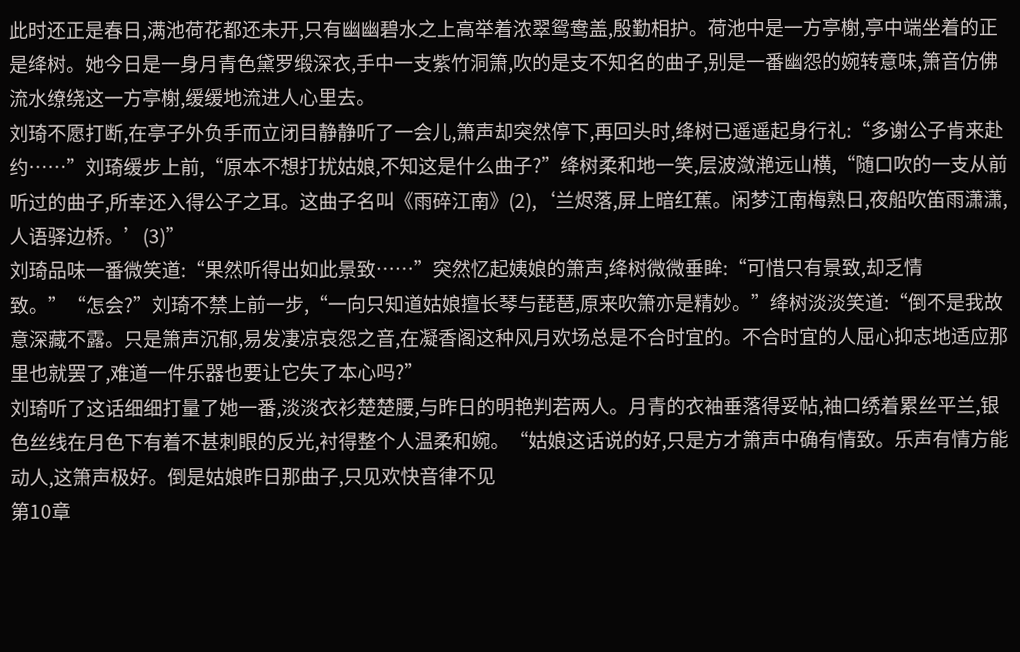此时还正是春日,满池荷花都还未开,只有幽幽碧水之上高举着浓翠鸳鸯盖,殷勤相护。荷池中是一方亭榭,亭中端坐着的正是绛树。她今日是一身月青色黛罗缎深衣,手中一支紫竹洞箫,吹的是支不知名的曲子,别是一番幽怨的婉转意味,箫音仿佛流水缭绕这一方亭榭,缓缓地流进人心里去。
刘琦不愿打断,在亭子外负手而立闭目静静听了一会儿,箫声却突然停下,再回头时,绛树已遥遥起身行礼:“多谢公子肯来赴约……”刘琦缓步上前,“原本不想打扰姑娘,不知这是什么曲子?”绛树柔和地一笑,层波潋滟远山横,“随口吹的一支从前听过的曲子,所幸还入得公子之耳。这曲子名叫《雨碎江南》(2),‘兰烬落,屏上暗红蕉。闲梦江南梅熟日,夜船吹笛雨潇潇,人语驿边桥。’(3)”
刘琦品味一番微笑道:“果然听得出如此景致……”突然忆起姨娘的箫声,绛树微微垂眸:“可惜只有景致,却乏情致。”“怎会?”刘琦不禁上前一步,“一向只知道姑娘擅长琴与琵琶,原来吹箫亦是精妙。”绛树淡淡笑道:“倒不是我故意深藏不露。只是箫声沉郁,易发凄凉哀怨之音,在凝香阁这种风月欢场总是不合时宜的。不合时宜的人屈心抑志地适应那里也就罢了,难道一件乐器也要让它失了本心吗?”
刘琦听了这话细细打量了她一番,淡淡衣衫楚楚腰,与昨日的明艳判若两人。月青的衣袖垂落得妥帖,袖口绣着累丝平兰,银色丝线在月色下有着不甚刺眼的反光,衬得整个人温柔和婉。“姑娘这话说的好,只是方才箫声中确有情致。乐声有情方能动人,这箫声极好。倒是姑娘昨日那曲子,只见欢快音律不见
第10章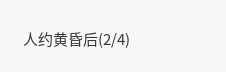人约黄昏后(2/4)